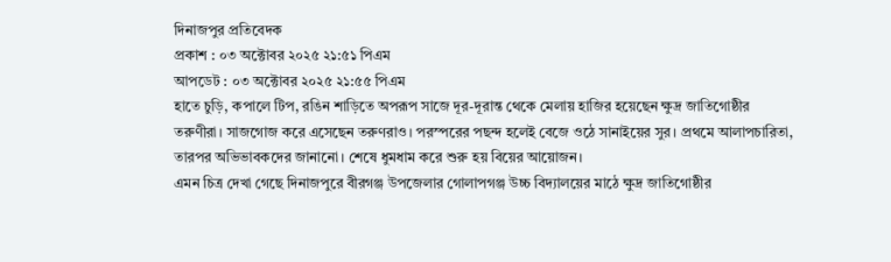দিনাজপুর প্রতিবেদক
প্রকাশ : ০৩ অক্টোবর ২০২৫ ২১:৫১ পিএম
আপডেট : ০৩ অক্টোবর ২০২৫ ২১:৫৫ পিএম
হাতে চুড়ি, কপালে টিপ, রঙিন শাড়িতে অপরূপ সাজে দূর-দূরান্ত থেকে মেলায় হাজির হয়েছেন ক্ষুদ্র জাতিগোষ্ঠীর তরুণীরা। সাজগোজ করে এসেছেন তরুণরাও। পরস্পরের পছন্দ হলেই বেজে ওঠে সানাইয়ের সুর। প্রথমে আলাপচারিতা, তারপর অভিভাবকদের জানানো। শেষে ধুমধাম করে শুরু হয় বিয়ের আয়োজন।
এমন চিত্র দেখা গেছে দিনাজপুরে বীরগঞ্জ উপজেলার গোলাপগঞ্জ উচ্চ বিদ্যালয়ের মাঠে ক্ষুদ্র জাতিগোষ্ঠীর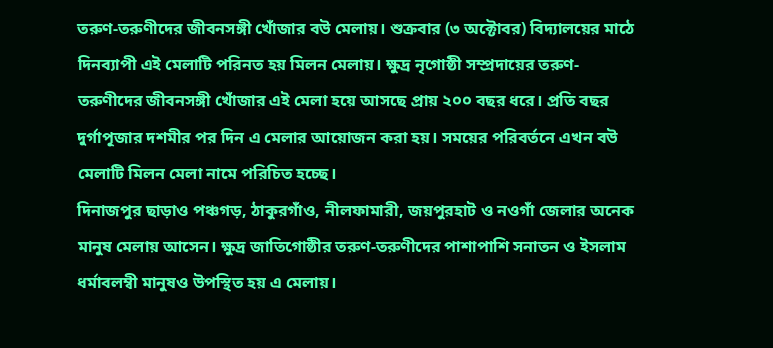তরুণ-তরুণীদের জীবনসঙ্গী খোঁজার বউ মেলায়। শুক্রবার (৩ অক্টোবর) বিদ্যালয়ের মাঠে দিনব্যাপী এই মেলাটি পরিনত হয় মিলন মেলায়। ক্ষুদ্র নৃগোষ্ঠী সম্প্রদায়ের তরুণ-তরুণীদের জীবনসঙ্গী খোঁজার এই মেলা হয়ে আসছে প্রায় ২০০ বছর ধরে। প্রতি বছর দুর্গাপূজার দশমীর পর দিন এ মেলার আয়োজন করা হয়। সময়ের পরিবর্তনে এখন বউ মেলাটি মিলন মেলা নামে পরিচিত হচ্ছে।
দিনাজপুর ছাড়াও পঞ্চগড়, ঠাকুরগাঁও, নীলফামারী, জয়পুরহাট ও নওগাঁ জেলার অনেক মানুষ মেলায় আসেন। ক্ষুদ্র জাতিগোষ্ঠীর তরুণ-তরুণীদের পাশাপাশি সনাতন ও ইসলাম ধর্মাবলম্বী মানুষও উপস্থিত হয় এ মেলায়।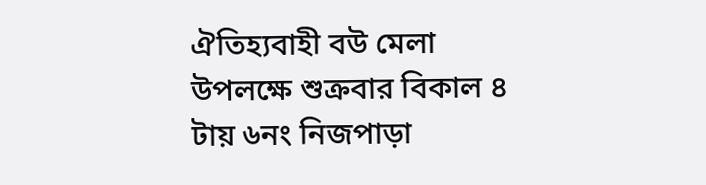ঐতিহ্যবাহী বউ মেলা উপলক্ষে শুক্রবার বিকাল ৪ টায় ৬নং নিজপাড়া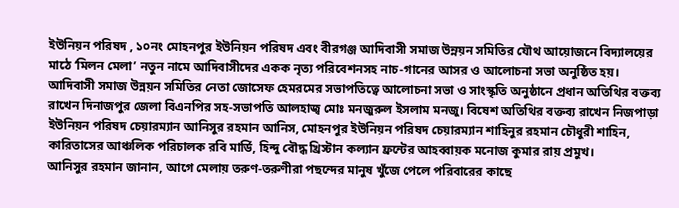ইউনিয়ন পরিষদ , ১০নং মোহনপুর ইউনিয়ন পরিষদ এবং বীরগঞ্জ আদিবাসী সমাজ উন্নয়ন সমিতির যৌথ আয়োজনে বিদ্যালয়ের মাঠে ‘মিলন মেলা’ নতুন নামে আদিবাসীদের একক নৃত্য পরিবেশনসহ নাচ-গানের আসর ও আলোচনা সভা অনুষ্ঠিত হয়।
আদিবাসী সমাজ উন্নয়ন সমিতির নেতা জোসেফ হেমরমের সভাপতিত্বে আলোচনা সভা ও সাংস্কৃতি অনুষ্ঠানে প্রধান অতিথির বক্তব্য রাখেন দিনাজপুর জেলা বিএনপির সহ-সভাপতি আলহাজ্ব মোঃ মনজুরুল ইসলাম মনজু। বিষেশ অতিথির বক্তব্য রাখেন নিজপাড়া ইউনিয়ন পরিষদ চেয়ারম্যান আনিসুর রহমান আনিস, মোহনপুর ইউনিয়ন পরিষদ চেয়ারম্যান শাহিনুর রহমান চৌধুরী শাহিন, কারিতাসের আঞ্চলিক পরিচালক রবি মার্ডি, হিন্দু বৌদ্ধ খ্রিস্টান কল্যান ফ্রন্টের আহব্বায়ক মনোজ কুমার রায় প্রমুখ।
আনিসুর রহমান জানান, আগে মেলায় তরুণ-তরুণীরা পছন্দের মানুষ খুঁজে পেলে পরিবারের কাছে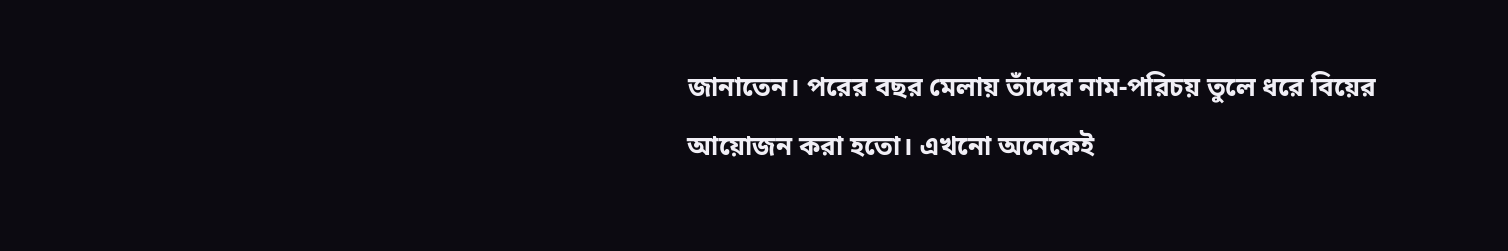জানাতেন। পরের বছর মেলায় তাঁদের নাম-পরিচয় তুলে ধরে বিয়ের আয়োজন করা হতো। এখনো অনেকেই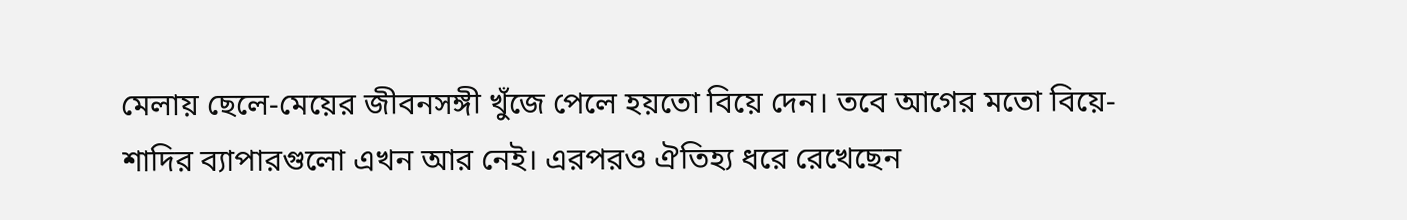মেলায় ছেলে-মেয়ের জীবনসঙ্গী খুঁজে পেলে হয়তো বিয়ে দেন। তবে আগের মতো বিয়ে-শাদির ব্যাপারগুলো এখন আর নেই। এরপরও ঐতিহ্য ধরে রেখেছেন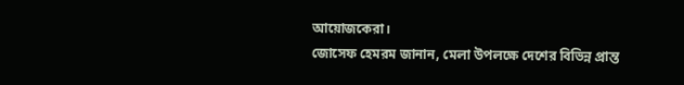আয়োজকেরা।
জোসেফ হেমরম জানান, মেলা উপলক্ষে দেশের বিভিন্ন প্রান্ত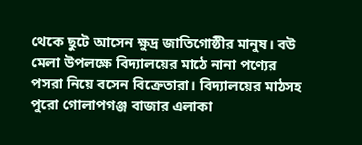থেকে ছুটে আসেন ক্ষুদ্র জাতিগোষ্ঠীর মানুষ। বউ মেলা উপলক্ষে বিদ্যালয়ের মাঠে নানা পণ্যের পসরা নিয়ে বসেন বিক্রেতারা। বিদ্যালয়ের মাঠসহ পুরো গোলাপগঞ্জ বাজার এলাকা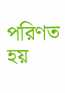পরিণত হয়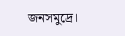জনসমুদ্রে।